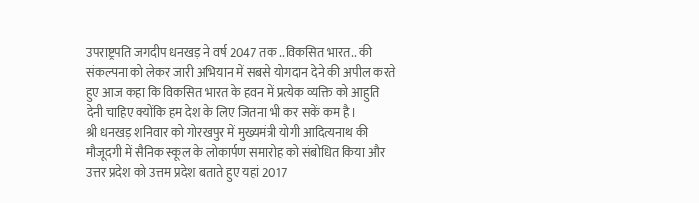उपराष्ट्रपति जगदीप धनखड़ ने वर्ष 2047 तक ..विकसित भारत.. की संकल्पना को लेकर जारी अभियान में सबसे योगदान देने की अपील करते हुए आज कहा कि विकसित भारत के हवन में प्रत्येक व्यक्ति को आहुति देनी चाहिए क्योंकि हम देश के लिए जितना भी कर सकें कम है।
श्री धनखड़ शनिवार को गोरखपुर में मुख्यमंत्री योगी आदित्यनाथ की मौजूदगी में सैनिक स्कूल के लोकार्पण समारोह को संबोधित किया और उत्तर प्रदेश को उत्तम प्रदेश बताते हुए यहां 2017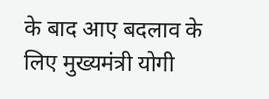के बाद आए बदलाव के लिए मुख्यमंत्री योगी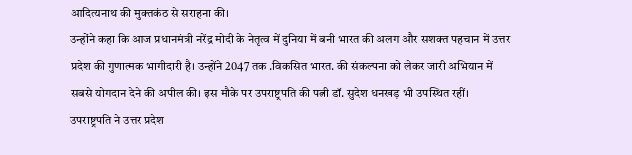आदित्यनाथ की मुक्तकंठ से सराहना की।
उन्होंने कहा कि आज प्रधानमंत्री नरेंद्र मोदी के नेतृत्व में दुनिया में बनी भारत की अलग और सशक्त पहचान में उत्तर प्रदेश की गुणात्मक भागीदारी है। उन्होंने 2047 तक .विकसित भारत. की संकल्पना को लेकर जारी अभियान में सबसे योगदान देने की अपील की। इस मौके पर उपराष्ट्रपति की पत्नी डॉ. सुदेश धनखड़ भी उपस्थित रहीं।
उपराष्ट्रपति ने उत्तर प्रदेश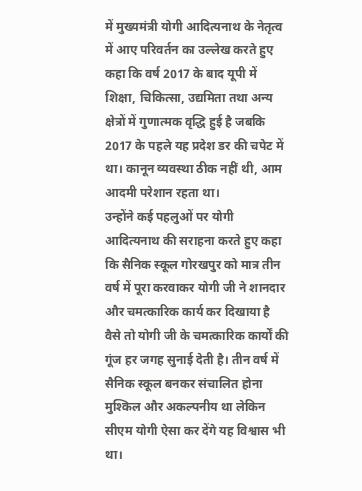में मुख्यमंत्री योगी आदित्यनाथ के नेतृत्व में आए परिवर्तन का उल्लेख करते हुए कहा कि वर्ष 2017 के बाद यूपी में शिक्षा, चिकित्सा, उद्यमिता तथा अन्य क्षेत्रों में गुणात्मक वृद्धि हुई है जबकि 2017 के पहले यह प्रदेश डर की चपेट में था। कानून व्यवस्था ठीक नहीं थी, आम आदमी परेशान रहता था।
उन्होंने कई पहलुओं पर योगी आदित्यनाथ की सराहना करते हुए कहा कि सैनिक स्कूल गोरखपुर को मात्र तीन वर्ष में पूरा करवाकर योगी जी ने शानदार और चमत्कारिक कार्य कर दिखाया है वैसे तो योगी जी के चमत्कारिक कार्यों की गूंज हर जगह सुनाई देती है। तीन वर्ष में सैनिक स्कूल बनकर संचालित होना मुश्किल और अकल्पनीय था लेकिन सीएम योगी ऐसा कर देंगे यह विश्वास भी था।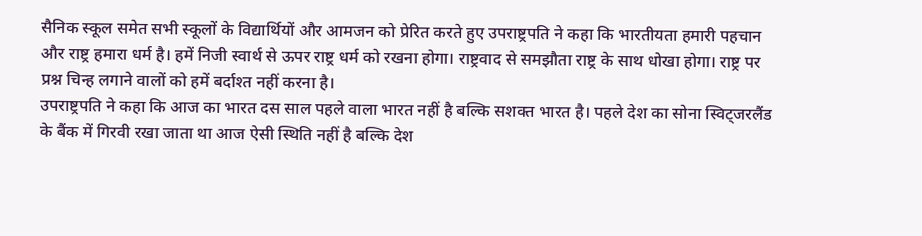सैनिक स्कूल समेत सभी स्कूलों के विद्यार्थियों और आमजन को प्रेरित करते हुए उपराष्ट्रपति ने कहा कि भारतीयता हमारी पहचान और राष्ट्र हमारा धर्म है। हमें निजी स्वार्थ से ऊपर राष्ट्र धर्म को रखना होगा। राष्ट्रवाद से समझौता राष्ट्र के साथ धोखा होगा। राष्ट्र पर प्रश्न चिन्ह लगाने वालों को हमें बर्दाश्त नहीं करना है।
उपराष्ट्रपति ने कहा कि आज का भारत दस साल पहले वाला भारत नहीं है बल्कि सशक्त भारत है। पहले देश का सोना स्विट्जरलैंड के बैंक में गिरवी रखा जाता था आज ऐसी स्थिति नहीं है बल्कि देश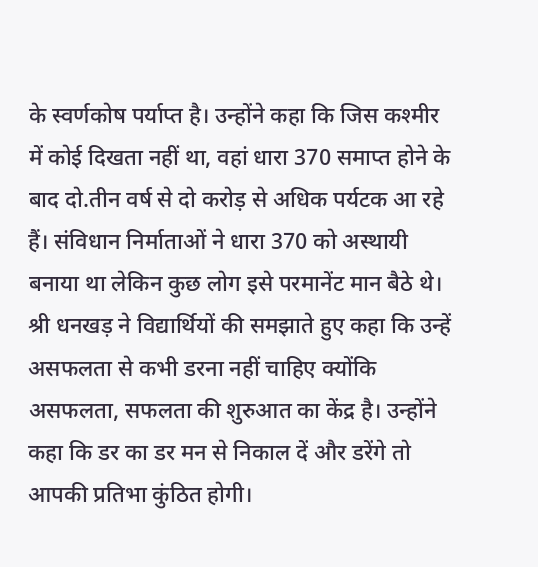के स्वर्णकोष पर्याप्त है। उन्होंने कहा कि जिस कश्मीर में कोई दिखता नहीं था, वहां धारा 370 समाप्त होने के बाद दो.तीन वर्ष से दो करोड़ से अधिक पर्यटक आ रहे हैं। संविधान निर्माताओं ने धारा 370 को अस्थायी बनाया था लेकिन कुछ लोग इसे परमानेंट मान बैठे थे। श्री धनखड़ ने विद्यार्थियों की समझाते हुए कहा कि उन्हें असफलता से कभी डरना नहीं चाहिए क्योंकि असफलता, सफलता की शुरुआत का केंद्र है। उन्होंने कहा कि डर का डर मन से निकाल दें और डरेंगे तो आपकी प्रतिभा कुंठित होगी।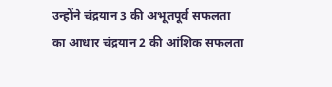उन्होंने चंद्रयान 3 की अभूतपूर्व सफलता का आधार चंद्रयान 2 की आंशिक सफलता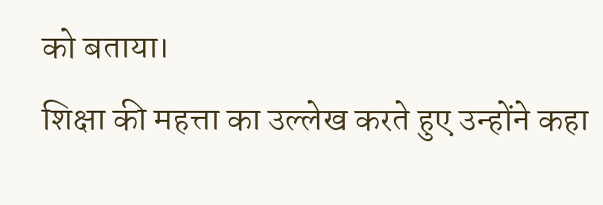को बताया।
शिक्षा की महत्ता का उल्लेख करते हुए उन्होंने कहा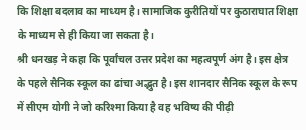कि शिक्षा बदलाव का माध्यम है। सामाजिक कुरीतियों पर कुठाराघात शिक्षा के माध्यम से ही किया जा सकता है।
श्री धनखड़ ने कहा कि पूर्वांचल उत्तर प्रदेश का महत्वपूर्ण अंग है। इस क्षेत्र के पहले सैनिक स्कूल का ढांचा अद्भुत है। इस शानदार सैनिक स्कूल के रूप में सीएम योगी ने जो करिश्मा किया है वह भविष्य की पीढ़ी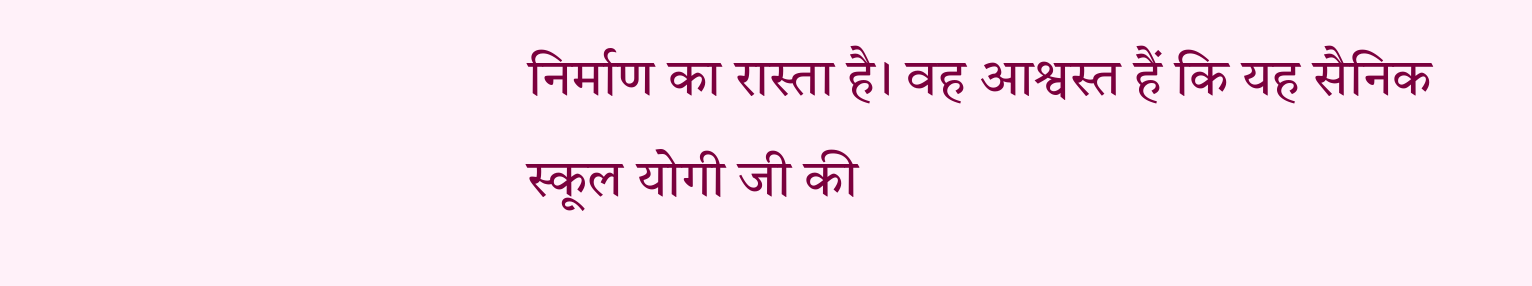निर्माण का रास्ता है। वह आश्वस्त हैं कि यह सैनिक स्कूल योगी जी की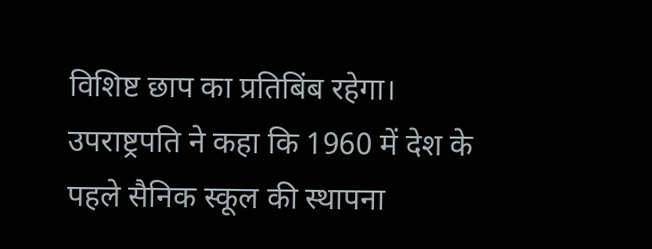विशिष्ट छाप का प्रतिबिंब रहेगा।
उपराष्ट्रपति ने कहा कि 1960 में देश के पहले सैनिक स्कूल की स्थापना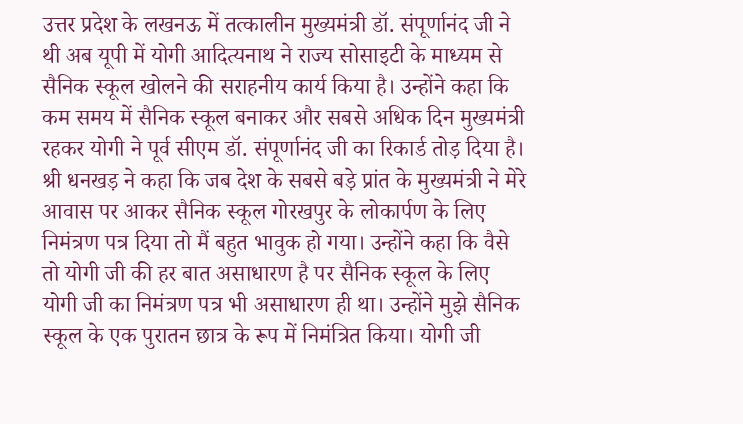उत्तर प्रदेश के लखनऊ में तत्कालीन मुख्यमंत्री डॉ. संपूर्णानंद जी ने थी अब यूपी में योगी आदित्यनाथ ने राज्य सोसाइटी के माध्यम से सैनिक स्कूल खोलने की सराहनीय कार्य किया है। उन्होंने कहा कि कम समय में सैनिक स्कूल बनाकर और सबसे अधिक दिन मुख्यमंत्री रहकर योगी ने पूर्व सीएम डॉ. संपूर्णानंद जी का रिकार्ड तोड़ दिया है।
श्री धनखड़ ने कहा कि जब देश के सबसे बड़े प्रांत के मुख्यमंत्री ने मेरे आवास पर आकर सैनिक स्कूल गोरखपुर के लोकार्पण के लिए निमंत्रण पत्र दिया तो मैं बहुत भावुक हो गया। उन्होंने कहा कि वैसे तो योगी जी की हर बात असाधारण है पर सैनिक स्कूल के लिए योगी जी का निमंत्रण पत्र भी असाधारण ही था। उन्होंने मुझे सैनिक स्कूल के एक पुरातन छात्र के रूप में निमंत्रित किया। योगी जी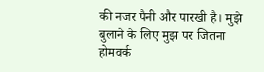की नजर पैनी और पारखी है। मुझे बुलाने के लिए मुझ पर जितना होमवर्क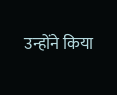उन्होंने किया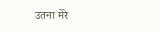उतना मेरे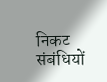निकट संबंधियों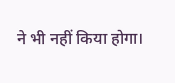ने भी नहीं किया होगा।